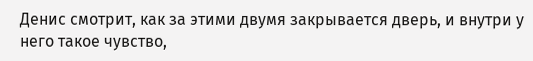Денис смотрит, как за этими двумя закрывается дверь, и внутри у него такое чувство,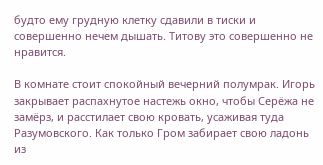будто ему грудную клетку сдавили в тиски и совершенно нечем дышать. Титову это совершенно не нравится.

В комнате стоит спокойный вечерний полумрак. Игорь закрывает распахнутое настежь окно, чтобы Серёжа не замёрз, и расстилает свою кровать, усаживая туда Разумовского. Как только Гром забирает свою ладонь из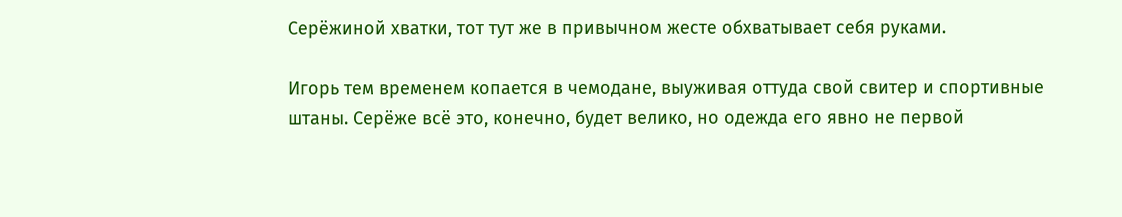Серёжиной хватки, тот тут же в привычном жесте обхватывает себя руками.

Игорь тем временем копается в чемодане, выуживая оттуда свой свитер и спортивные штаны. Серёже всё это, конечно, будет велико, но одежда его явно не первой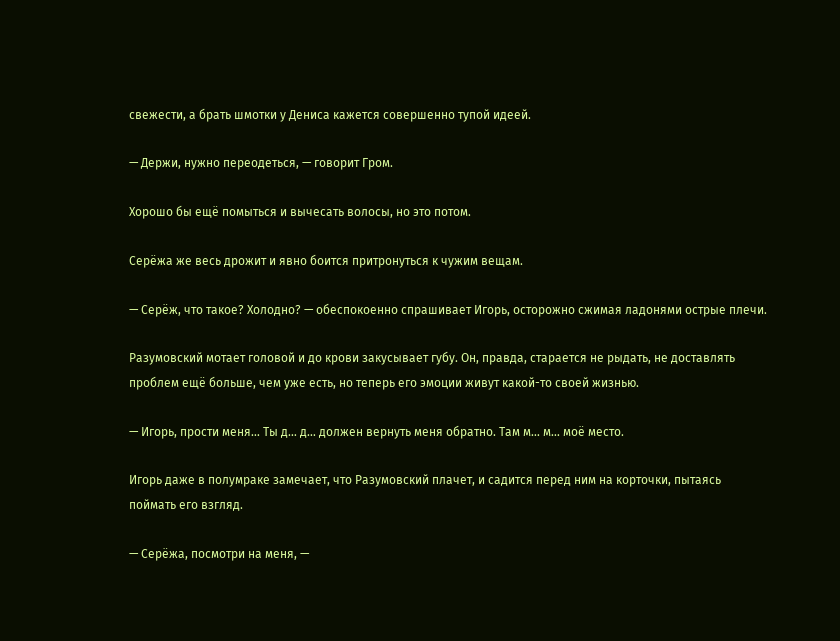свежести, а брать шмотки у Дениса кажется совершенно тупой идеей.

— Держи, нужно переодеться, — говорит Гром.

Хорошо бы ещё помыться и вычесать волосы, но это потом.

Серёжа же весь дрожит и явно боится притронуться к чужим вещам.

— Серёж, что такое? Холодно? — обеспокоенно спрашивает Игорь, осторожно сжимая ладонями острые плечи.

Разумовский мотает головой и до крови закусывает губу. Он, правда, старается не рыдать, не доставлять проблем ещё больше, чем уже есть, но теперь его эмоции живут какой-то своей жизнью.

— Игорь, прости меня… Ты д… д… должен вернуть меня обратно. Там м… м… моё место.

Игорь даже в полумраке замечает, что Разумовский плачет, и садится перед ним на корточки, пытаясь поймать его взгляд.

— Серёжа, посмотри на меня, —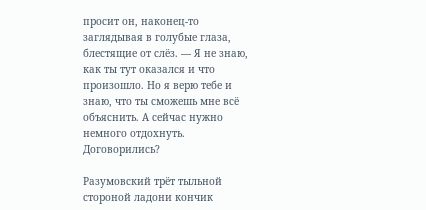просит он, наконец-то заглядывая в голубые глаза, блестящие от слёз. — Я не знаю, как ты тут оказался и что произошло. Но я верю тебе и знаю, что ты сможешь мне всё объяснить. А сейчас нужно немного отдохнуть. Договорились?

Разумовский трёт тыльной стороной ладони кончик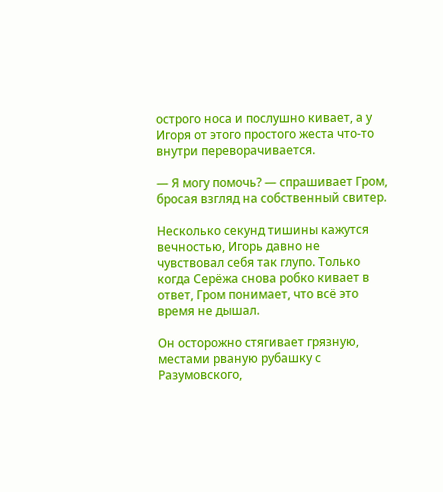острого носа и послушно кивает, а у Игоря от этого простого жеста что-то внутри переворачивается.

— Я могу помочь? — спрашивает Гром, бросая взгляд на собственный свитер.

Несколько секунд тишины кажутся вечностью, Игорь давно не чувствовал себя так глупо. Только когда Серёжа снова робко кивает в ответ, Гром понимает, что всё это время не дышал.

Он осторожно стягивает грязную, местами рваную рубашку с Разумовского,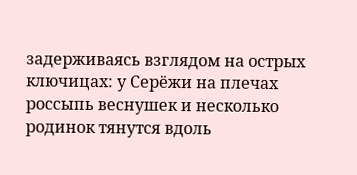задерживаясь взглядом на острых ключицах: у Серёжи на плечах россыпь веснушек и несколько родинок тянутся вдоль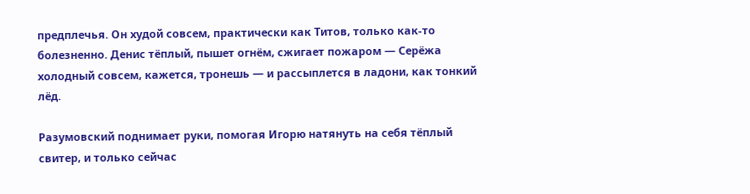предплечья. Он худой совсем, практически как Титов, только как-то болезненно. Денис тёплый, пышет огнём, сжигает пожаром — Серёжа холодный совсем, кажется, тронешь — и рассыплется в ладони, как тонкий лёд.

Разумовский поднимает руки, помогая Игорю натянуть на себя тёплый свитер, и только сейчас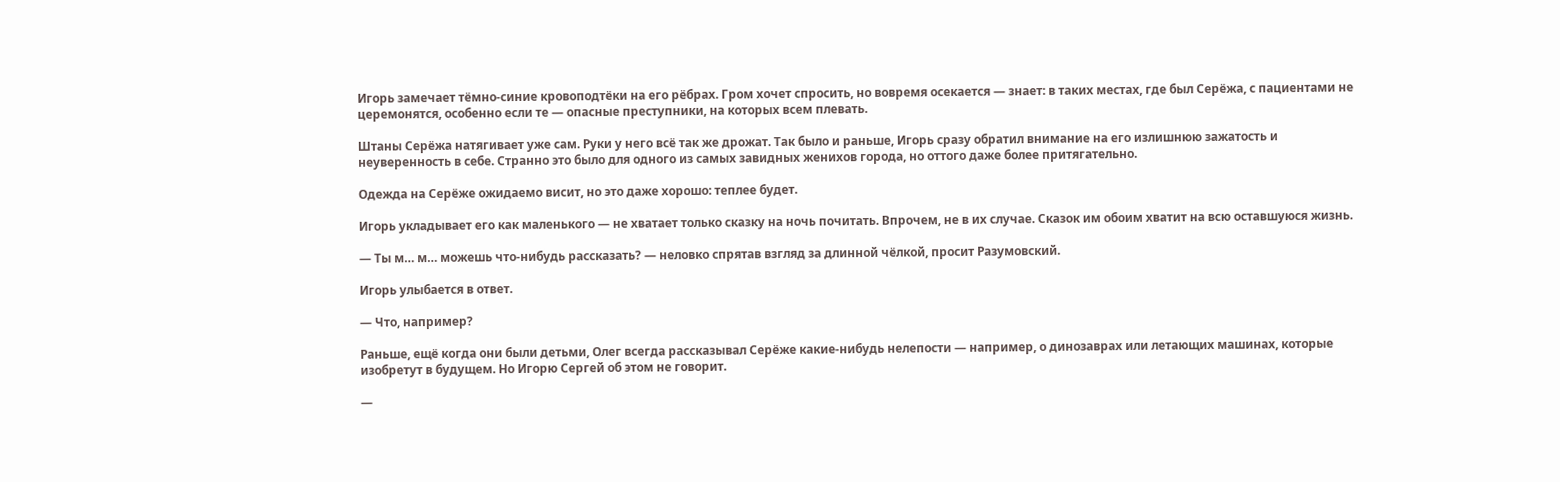Игорь замечает тёмно-синие кровоподтёки на его рёбрах. Гром хочет спросить, но вовремя осекается — знает: в таких местах, где был Серёжа, с пациентами не церемонятся, особенно если те — опасные преступники, на которых всем плевать.

Штаны Серёжа натягивает уже сам. Руки у него всё так же дрожат. Так было и раньше, Игорь сразу обратил внимание на его излишнюю зажатость и неуверенность в себе. Странно это было для одного из самых завидных женихов города, но оттого даже более притягательно.

Одежда на Серёже ожидаемо висит, но это даже хорошо: теплее будет.

Игорь укладывает его как маленького — не хватает только сказку на ночь почитать. Впрочем, не в их случае. Сказок им обоим хватит на всю оставшуюся жизнь.

— Ты м… м… можешь что-нибудь рассказать? — неловко спрятав взгляд за длинной чёлкой, просит Разумовский.

Игорь улыбается в ответ.

— Что, например?

Раньше, ещё когда они были детьми, Олег всегда рассказывал Серёже какие-нибудь нелепости — например, о динозаврах или летающих машинах, которые изобретут в будущем. Но Игорю Сергей об этом не говорит.

—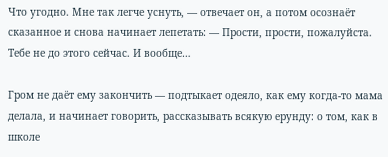Что угодно. Мне так легче уснуть, — отвечает он, а потом осознаёт сказанное и снова начинает лепетать: — Прости, прости, пожалуйста. Тебе не до этого сейчас. И вообще…

Гром не даёт ему закончить — подтыкает одеяло, как ему когда-то мама делала, и начинает говорить, рассказывать всякую ерунду: о том, как в школе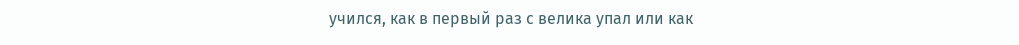учился, как в первый раз с велика упал или как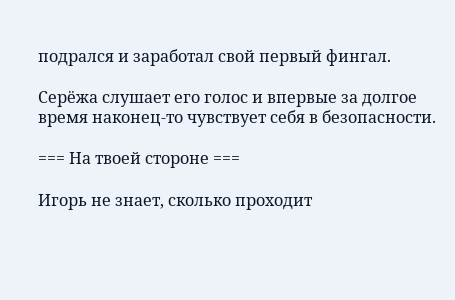подрался и заработал свой первый фингал.

Серёжа слушает его голос и впервые за долгое время наконец-то чувствует себя в безопасности.

=== На твоей стороне ===

Игорь не знает, сколько проходит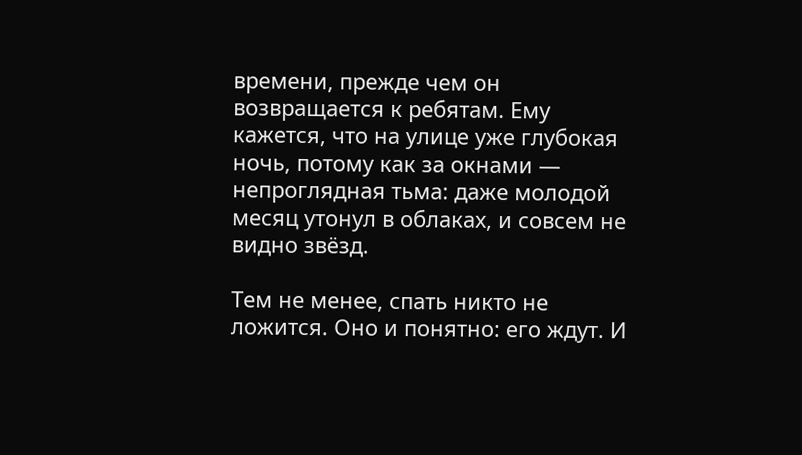времени, прежде чем он возвращается к ребятам. Ему кажется, что на улице уже глубокая ночь, потому как за окнами — непроглядная тьма: даже молодой месяц утонул в облаках, и совсем не видно звёзд.

Тем не менее, спать никто не ложится. Оно и понятно: его ждут. И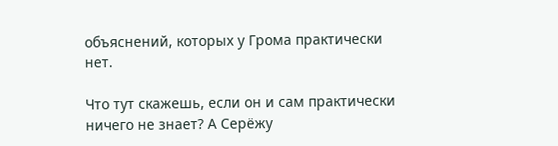объяснений, которых у Грома практически нет.

Что тут скажешь, если он и сам практически ничего не знает? А Серёжу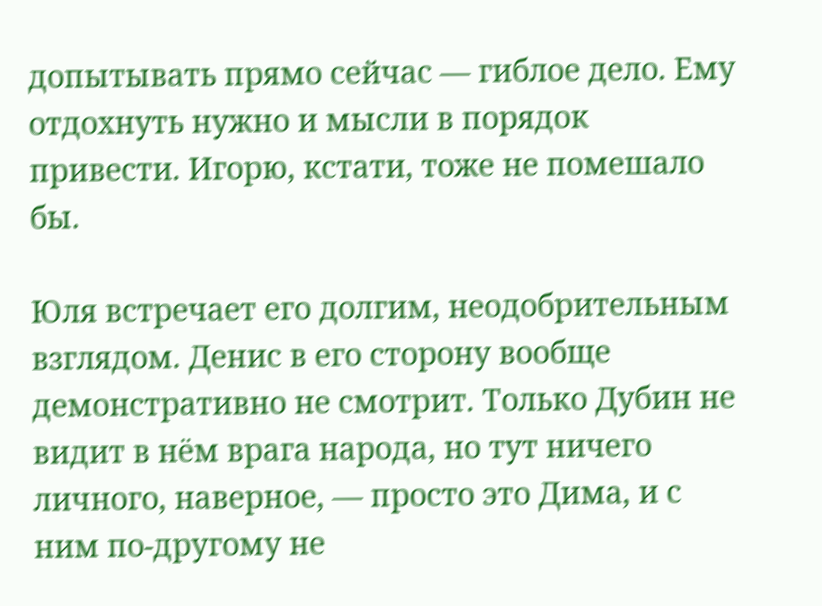допытывать прямо сейчас — гиблое дело. Ему отдохнуть нужно и мысли в порядок привести. Игорю, кстати, тоже не помешало бы.

Юля встречает его долгим, неодобрительным взглядом. Денис в его сторону вообще демонстративно не смотрит. Только Дубин не видит в нём врага народа, но тут ничего личного, наверное, — просто это Дима, и с ним по-другому не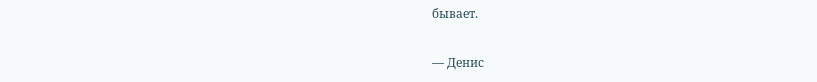бывает.

— Денис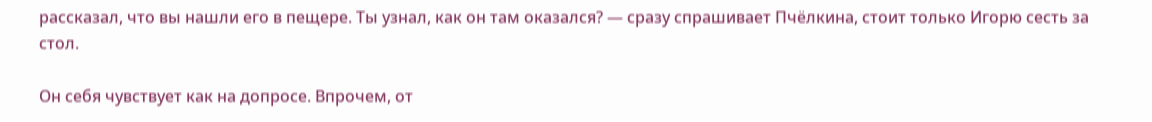рассказал, что вы нашли его в пещере. Ты узнал, как он там оказался? — сразу спрашивает Пчёлкина, стоит только Игорю сесть за стол.

Он себя чувствует как на допросе. Впрочем, от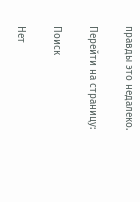правды это недалеко.

Перейти на страницу:

Поиск

Нет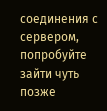соединения с сервером, попробуйте зайти чуть позже